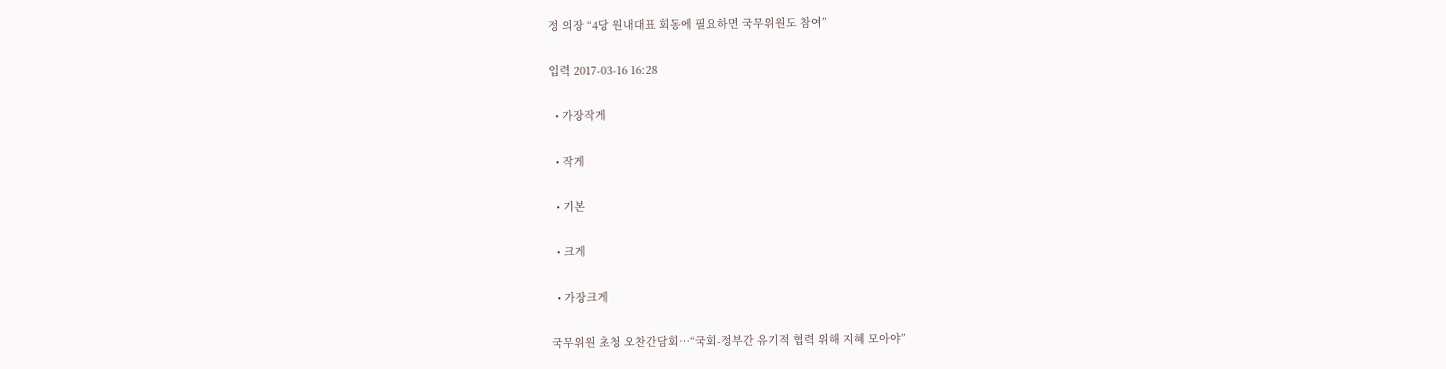정 의장 “4당 원내대표 회동에 필요하면 국무위원도 참여”

입력 2017-03-16 16:28

  • 가장작게

  • 작게

  • 기본

  • 크게

  • 가장크게

국무위원 초청 오찬간담회…“국회-정부간 유기적 협력 위해 지혜 모아야”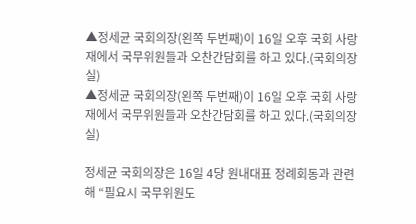▲정세균 국회의장(왼쪽 두번째)이 16일 오후 국회 사랑재에서 국무위원들과 오찬간담회를 하고 있다.(국회의장실)
▲정세균 국회의장(왼쪽 두번째)이 16일 오후 국회 사랑재에서 국무위원들과 오찬간담회를 하고 있다.(국회의장실)

정세균 국회의장은 16일 4당 원내대표 정례회동과 관련해 “필요시 국무위원도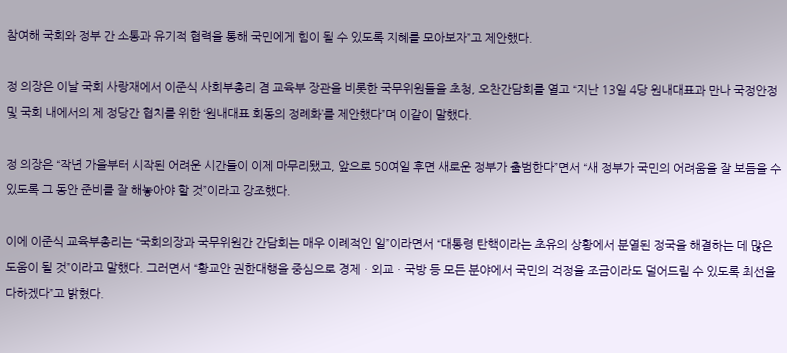참여해 국회와 정부 간 소통과 유기적 협력을 통해 국민에게 힘이 될 수 있도록 지혜를 모아보자”고 제안했다.

정 의장은 이날 국회 사랑재에서 이준식 사회부총리 겸 교육부 장관을 비롯한 국무위원들을 초청, 오찬간담회를 열고 “지난 13일 4당 원내대표과 만나 국정안정 및 국회 내에서의 제 정당간 협치를 위한 ‘원내대표 회동의 정례화’를 제안했다”며 이같이 말했다.

정 의장은 “작년 가을부터 시작된 어려운 시간들이 이제 마무리됐고, 앞으로 50여일 후면 새로운 정부가 출범한다”면서 “새 정부가 국민의 어려움을 잘 보듬을 수 있도록 그 동안 준비를 잘 해놓아야 할 것”이라고 강조했다.

이에 이준식 교육부총리는 “국회의장과 국무위원간 간담회는 매우 이례적인 일”이라면서 “대통령 탄핵이라는 초유의 상황에서 분열된 정국을 해결하는 데 많은 도움이 될 것”이라고 말했다. 그러면서 “황교안 권한대행을 중심으로 경제ㆍ외교ㆍ국방 등 모든 분야에서 국민의 걱정을 조금이라도 덜어드릴 수 있도록 최선을 다하겠다”고 밝혔다.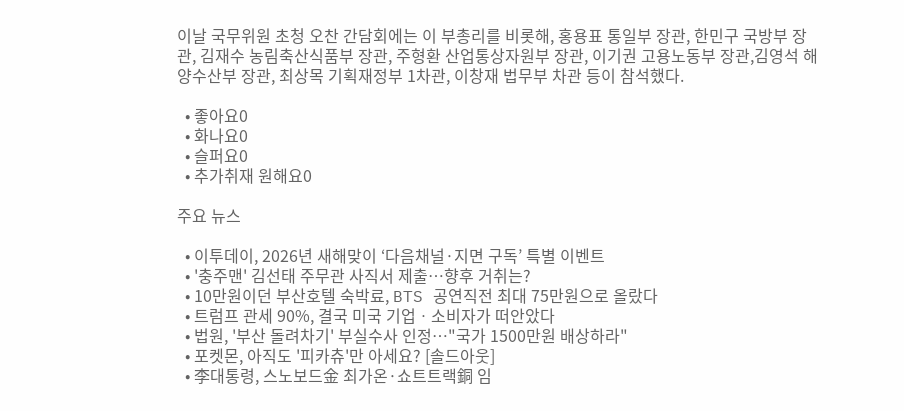이날 국무위원 초청 오찬 간담회에는 이 부총리를 비롯해, 홍용표 통일부 장관, 한민구 국방부 장관, 김재수 농림축산식품부 장관, 주형환 산업통상자원부 장관, 이기권 고용노동부 장관,김영석 해양수산부 장관, 최상목 기획재정부 1차관, 이창재 법무부 차관 등이 참석했다.

  • 좋아요0
  • 화나요0
  • 슬퍼요0
  • 추가취재 원해요0

주요 뉴스

  • 이투데이, 2026년 새해맞이 ‘다음채널·지면 구독’ 특별 이벤트
  • '충주맨' 김선태 주무관 사직서 제출…향후 거취는?
  • 10만원이던 부산호텔 숙박료, BTS 공연직전 최대 75만원으로 올랐다
  • 트럼프 관세 90%, 결국 미국 기업ㆍ소비자가 떠안았다
  • 법원, '부산 돌려차기' 부실수사 인정…"국가 1500만원 배상하라"
  • 포켓몬, 아직도 '피카츄'만 아세요? [솔드아웃]
  • 李대통령, 스노보드金 최가온·쇼트트랙銅 임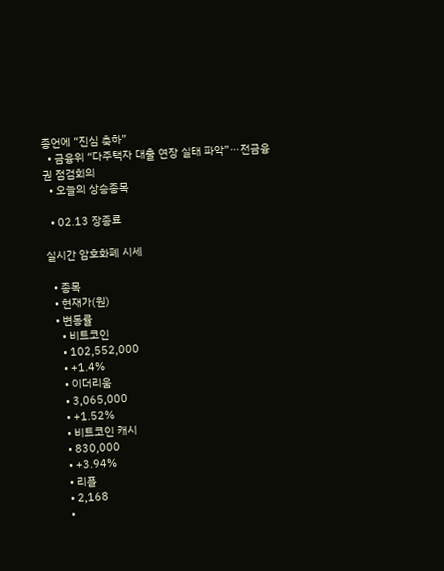종언에 “진심 축하”
  • 금융위 “다주택자 대출 연장 실태 파악”⋯전금융권 점검회의
  • 오늘의 상승종목

  • 02.13 장종료

실시간 암호화폐 시세

  • 종목
  • 현재가(원)
  • 변동률
    • 비트코인
    • 102,552,000
    • +1.4%
    • 이더리움
    • 3,065,000
    • +1.52%
    • 비트코인 캐시
    • 830,000
    • +3.94%
    • 리플
    • 2,168
    •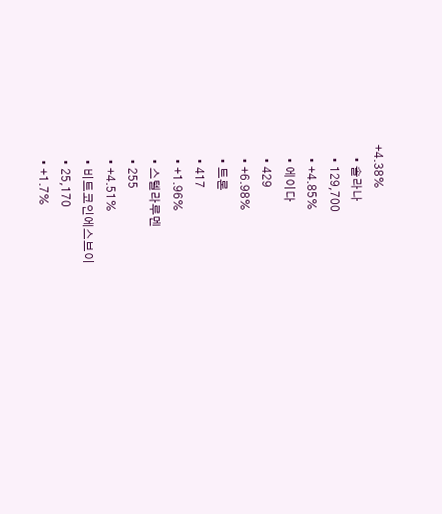+4.38%
    • 솔라나
    • 129,700
    • +4.85%
    • 에이다
    • 429
    • +6.98%
    • 트론
    • 417
    • +1.96%
    • 스텔라루멘
    • 255
    • +4.51%
    • 비트코인에스브이
    • 25,170
    • +1.7%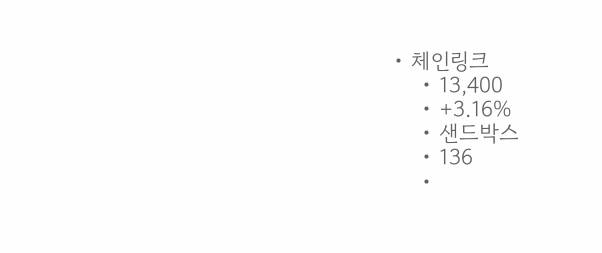• 체인링크
    • 13,400
    • +3.16%
    • 샌드박스
    • 136
    •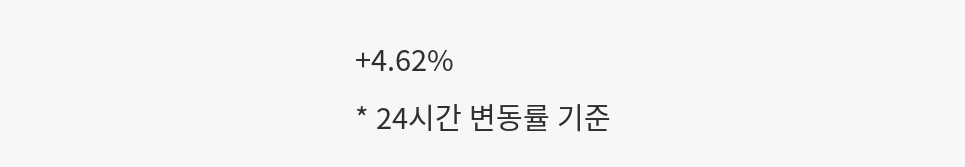+4.62%
* 24시간 변동률 기준